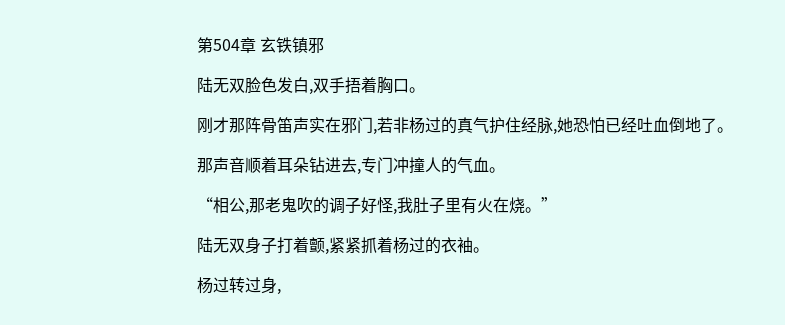第504章 玄铁镇邪

陆无双脸色发白,双手捂着胸口。

刚才那阵骨笛声实在邪门,若非杨过的真气护住经脉,她恐怕已经吐血倒地了。

那声音顺着耳朵钻进去,专门冲撞人的气血。

“相公,那老鬼吹的调子好怪,我肚子里有火在烧。”

陆无双身子打着颤,紧紧抓着杨过的衣袖。

杨过转过身,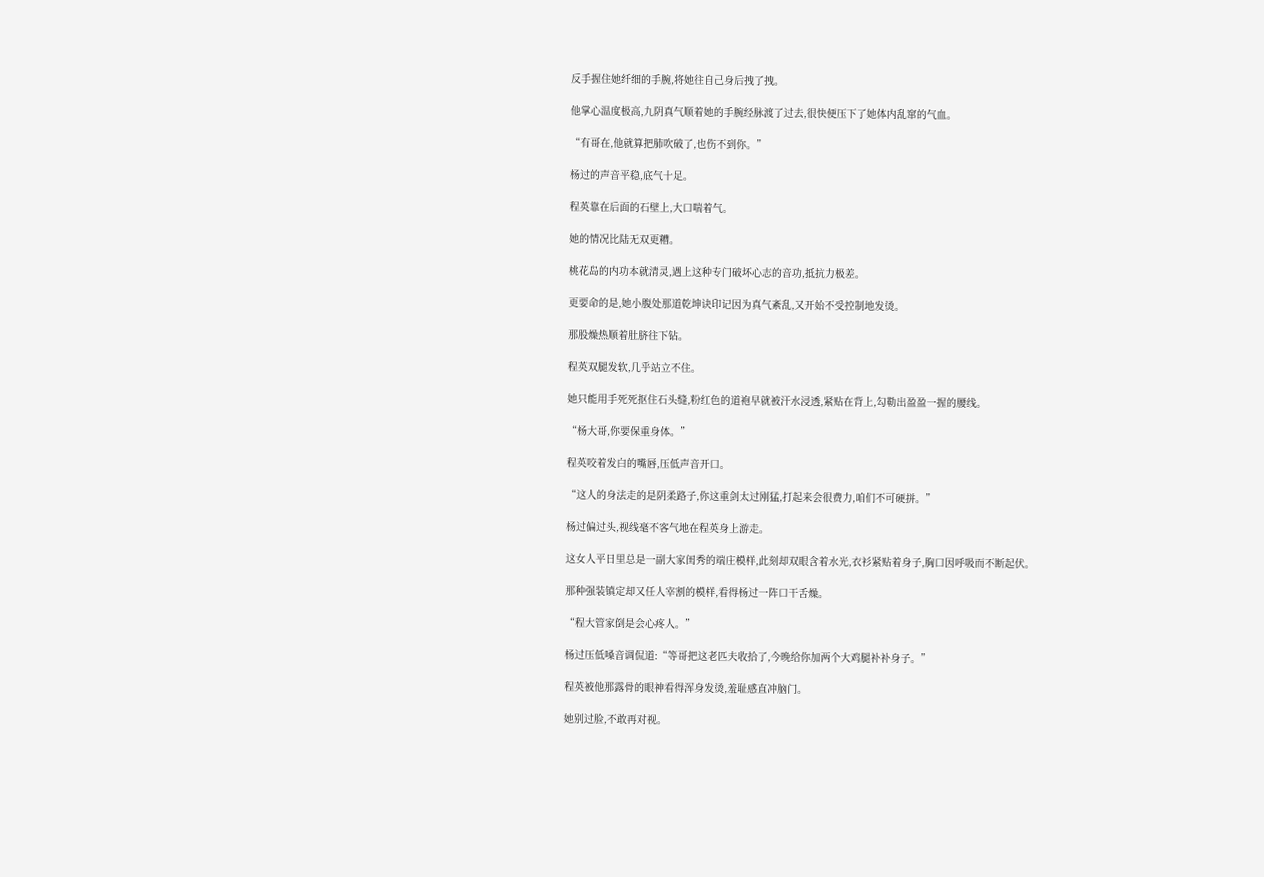反手握住她纤细的手腕,将她往自己身后拽了拽。

他掌心温度极高,九阴真气顺着她的手腕经脉渡了过去,很快便压下了她体内乱窜的气血。

“有哥在,他就算把肺吹破了,也伤不到你。”

杨过的声音平稳,底气十足。

程英靠在后面的石壁上,大口喘着气。

她的情况比陆无双更糟。

桃花岛的内功本就清灵,遇上这种专门破坏心志的音功,抵抗力极差。

更要命的是,她小腹处那道乾坤诀印记因为真气紊乱,又开始不受控制地发烫。

那股燥热顺着肚脐往下钻。

程英双腿发软,几乎站立不住。

她只能用手死死抠住石头缝,粉红色的道袍早就被汗水浸透,紧贴在背上,勾勒出盈盈一握的腰线。

“杨大哥,你要保重身体。”

程英咬着发白的嘴唇,压低声音开口。

“这人的身法走的是阴柔路子,你这重剑太过刚猛,打起来会很费力,咱们不可硬拼。”

杨过偏过头,视线毫不客气地在程英身上游走。

这女人平日里总是一副大家闺秀的端庄模样,此刻却双眼含着水光,衣衫紧贴着身子,胸口因呼吸而不断起伏。

那种强装镇定却又任人宰割的模样,看得杨过一阵口干舌燥。

“程大管家倒是会心疼人。”

杨过压低嗓音调侃道:“等哥把这老匹夫收拾了,今晚给你加两个大鸡腿补补身子。”

程英被他那露骨的眼神看得浑身发烫,羞耻感直冲脑门。

她别过脸,不敢再对视。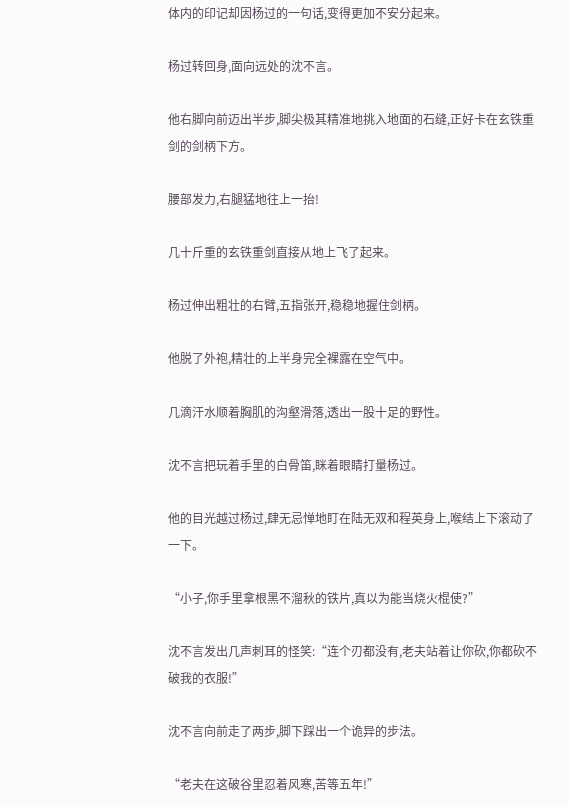体内的印记却因杨过的一句话,变得更加不安分起来。

杨过转回身,面向远处的沈不言。

他右脚向前迈出半步,脚尖极其精准地挑入地面的石缝,正好卡在玄铁重剑的剑柄下方。

腰部发力,右腿猛地往上一抬!

几十斤重的玄铁重剑直接从地上飞了起来。

杨过伸出粗壮的右臂,五指张开,稳稳地握住剑柄。

他脱了外袍,精壮的上半身完全裸露在空气中。

几滴汗水顺着胸肌的沟壑滑落,透出一股十足的野性。

沈不言把玩着手里的白骨笛,眯着眼睛打量杨过。

他的目光越过杨过,肆无忌惮地盯在陆无双和程英身上,喉结上下滚动了一下。

“小子,你手里拿根黑不溜秋的铁片,真以为能当烧火棍使?”

沈不言发出几声刺耳的怪笑:“连个刃都没有,老夫站着让你砍,你都砍不破我的衣服!”

沈不言向前走了两步,脚下踩出一个诡异的步法。

“老夫在这破谷里忍着风寒,苦等五年!”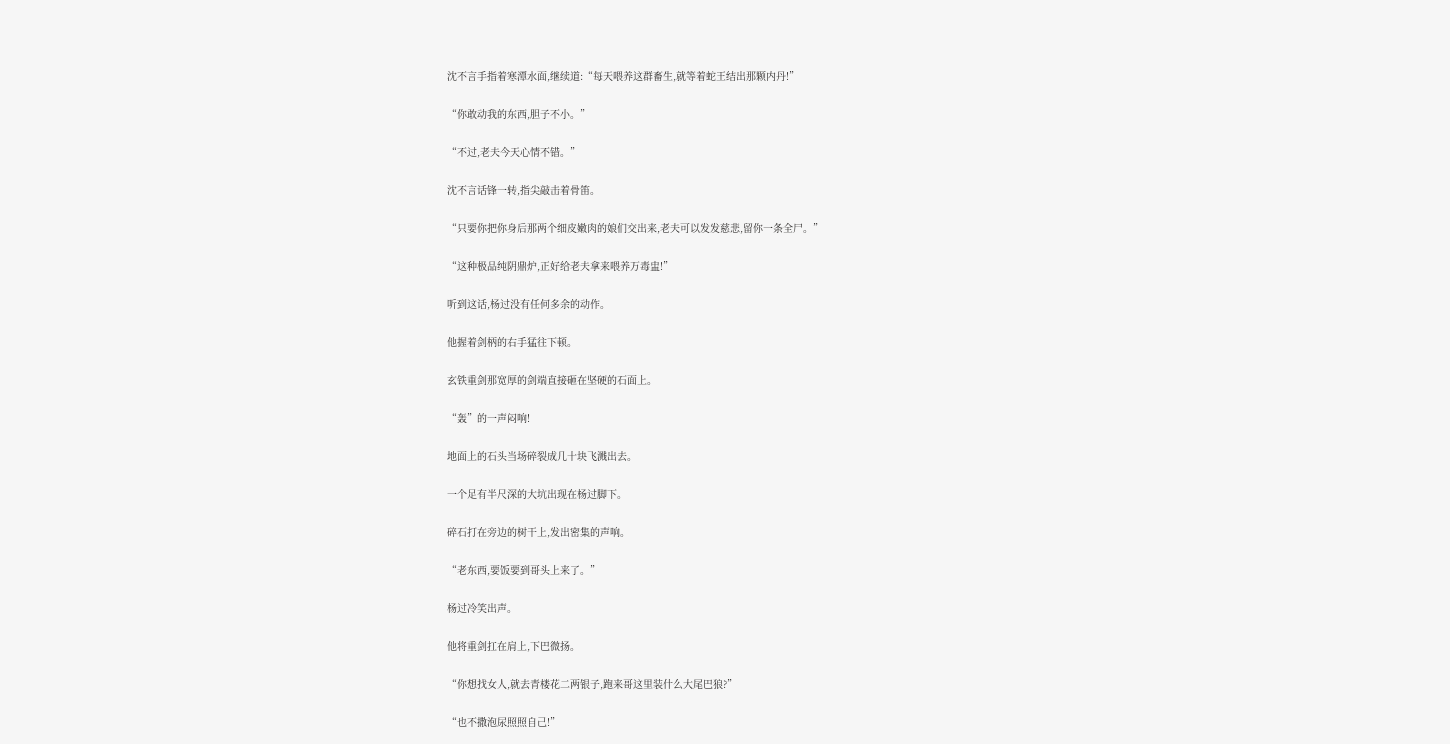沈不言手指着寒潭水面,继续道:“每天喂养这群畜生,就等着蛇王结出那颗内丹!”

“你敢动我的东西,胆子不小。”

“不过,老夫今天心情不错。”

沈不言话锋一转,指尖敲击着骨笛。

“只要你把你身后那两个细皮嫩肉的娘们交出来,老夫可以发发慈悲,留你一条全尸。”

“这种极品纯阴鼎炉,正好给老夫拿来喂养万毒盅!”

听到这话,杨过没有任何多余的动作。

他握着剑柄的右手猛往下顿。

玄铁重剑那宽厚的剑端直接砸在坚硬的石面上。

“轰”的一声闷响!

地面上的石头当场碎裂成几十块飞溅出去。

一个足有半尺深的大坑出现在杨过脚下。

碎石打在旁边的树干上,发出密集的声响。

“老东西,要饭要到哥头上来了。”

杨过冷笑出声。

他将重剑扛在肩上,下巴微扬。

“你想找女人,就去青楼花二两银子,跑来哥这里装什么大尾巴狼?”

“也不撒泡尿照照自己!”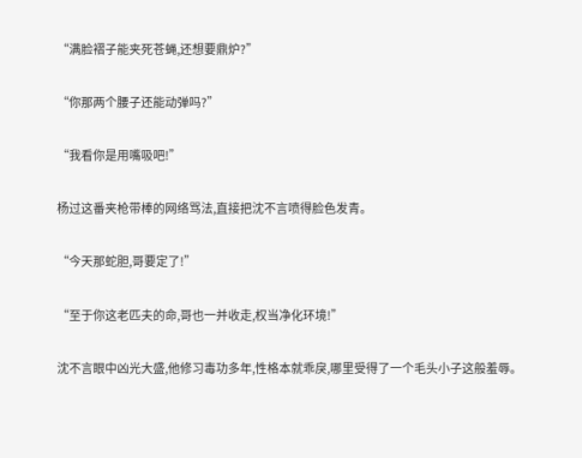“满脸褶子能夹死苍蝇,还想要鼎炉?”

“你那两个腰子还能动弹吗?”

“我看你是用嘴吸吧!”

杨过这番夹枪带棒的网络骂法,直接把沈不言喷得脸色发青。

“今天那蛇胆,哥要定了!”

“至于你这老匹夫的命,哥也一并收走,权当净化环境!”

沈不言眼中凶光大盛,他修习毒功多年,性格本就乖戾,哪里受得了一个毛头小子这般羞辱。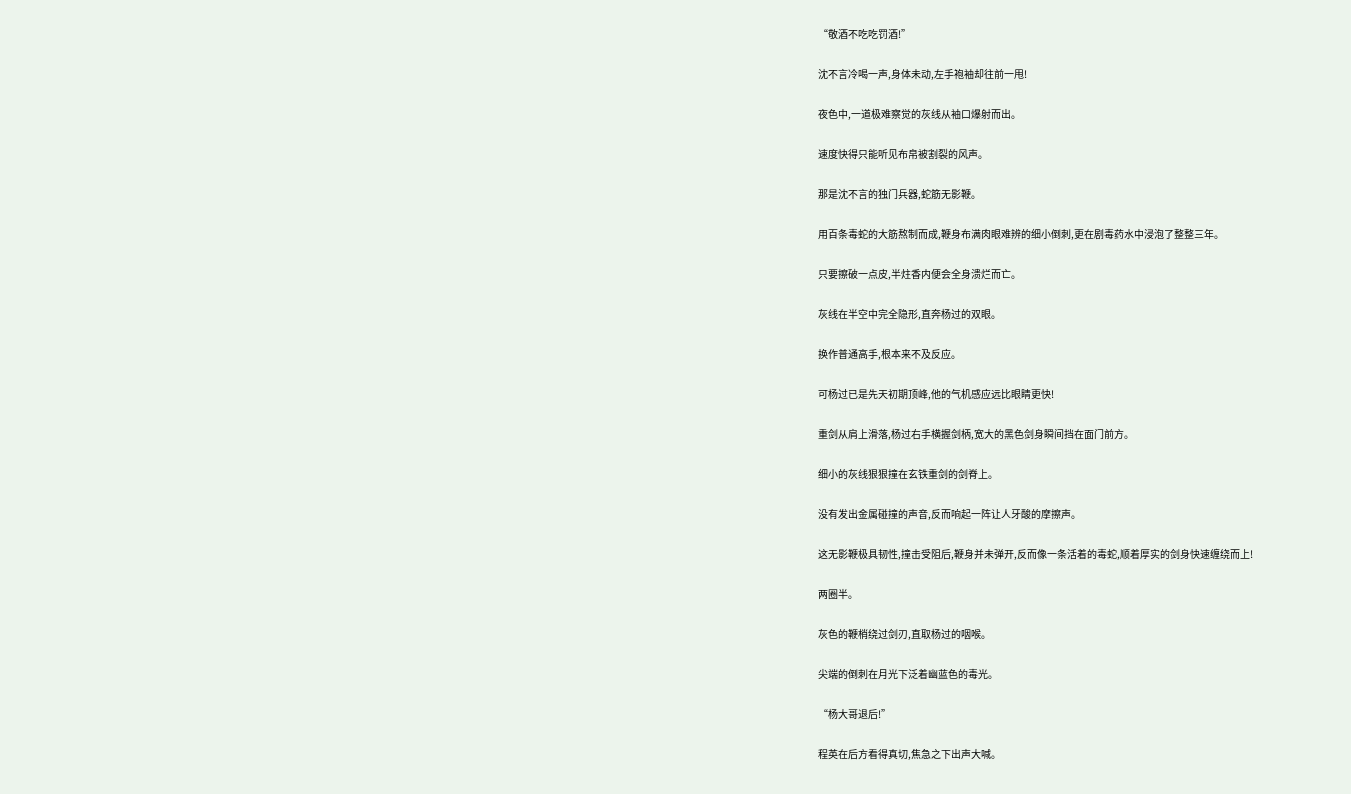“敬酒不吃吃罚酒!”

沈不言冷喝一声,身体未动,左手袍袖却往前一甩!

夜色中,一道极难察觉的灰线从袖口爆射而出。

速度快得只能听见布帛被割裂的风声。

那是沈不言的独门兵器,蛇筋无影鞭。

用百条毒蛇的大筋熬制而成,鞭身布满肉眼难辨的细小倒刺,更在剧毒药水中浸泡了整整三年。

只要擦破一点皮,半炷香内便会全身溃烂而亡。

灰线在半空中完全隐形,直奔杨过的双眼。

换作普通高手,根本来不及反应。

可杨过已是先天初期顶峰,他的气机感应远比眼睛更快!

重剑从肩上滑落,杨过右手横握剑柄,宽大的黑色剑身瞬间挡在面门前方。

细小的灰线狠狠撞在玄铁重剑的剑脊上。

没有发出金属碰撞的声音,反而响起一阵让人牙酸的摩擦声。

这无影鞭极具韧性,撞击受阻后,鞭身并未弹开,反而像一条活着的毒蛇,顺着厚实的剑身快速缠绕而上!

两圈半。

灰色的鞭梢绕过剑刃,直取杨过的咽喉。

尖端的倒刺在月光下泛着幽蓝色的毒光。

“杨大哥退后!”

程英在后方看得真切,焦急之下出声大喊。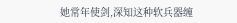她常年使剑,深知这种软兵器缠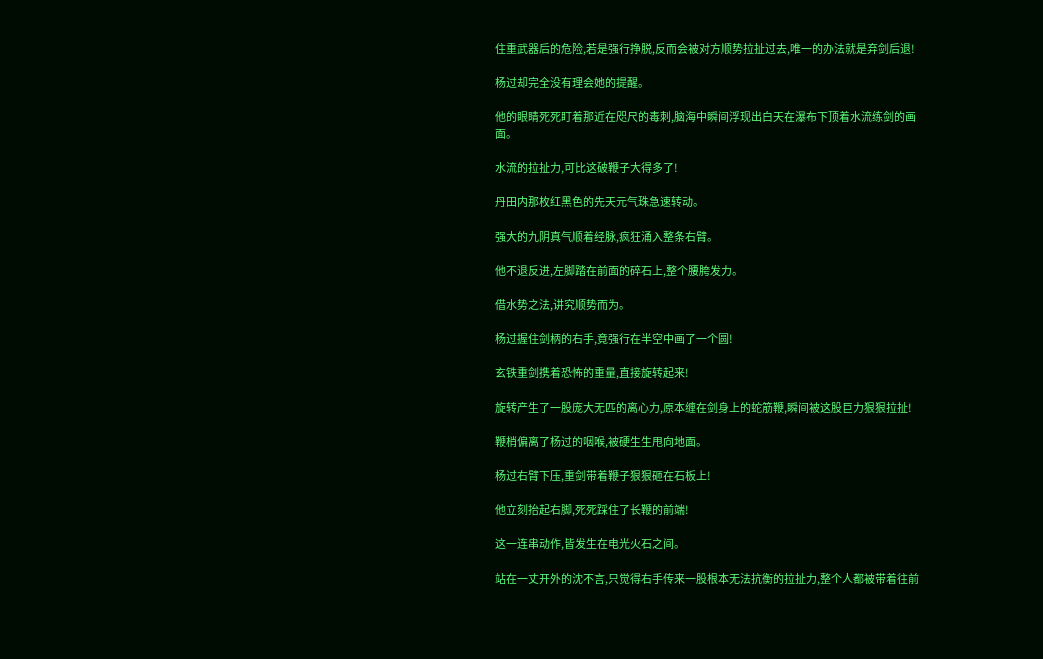住重武器后的危险,若是强行挣脱,反而会被对方顺势拉扯过去,唯一的办法就是弃剑后退!

杨过却完全没有理会她的提醒。

他的眼睛死死盯着那近在咫尺的毒刺,脑海中瞬间浮现出白天在瀑布下顶着水流练剑的画面。

水流的拉扯力,可比这破鞭子大得多了!

丹田内那枚红黑色的先天元气珠急速转动。

强大的九阴真气顺着经脉,疯狂涌入整条右臂。

他不退反进,左脚踏在前面的碎石上,整个腰胯发力。

借水势之法,讲究顺势而为。

杨过握住剑柄的右手,竟强行在半空中画了一个圆!

玄铁重剑携着恐怖的重量,直接旋转起来!

旋转产生了一股庞大无匹的离心力,原本缠在剑身上的蛇筋鞭,瞬间被这股巨力狠狠拉扯!

鞭梢偏离了杨过的咽喉,被硬生生甩向地面。

杨过右臂下压,重剑带着鞭子狠狠砸在石板上!

他立刻抬起右脚,死死踩住了长鞭的前端!

这一连串动作,皆发生在电光火石之间。

站在一丈开外的沈不言,只觉得右手传来一股根本无法抗衡的拉扯力,整个人都被带着往前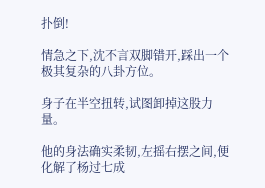扑倒!

情急之下,沈不言双脚错开,踩出一个极其复杂的八卦方位。

身子在半空扭转,试图卸掉这股力量。

他的身法确实柔韧,左摇右摆之间,便化解了杨过七成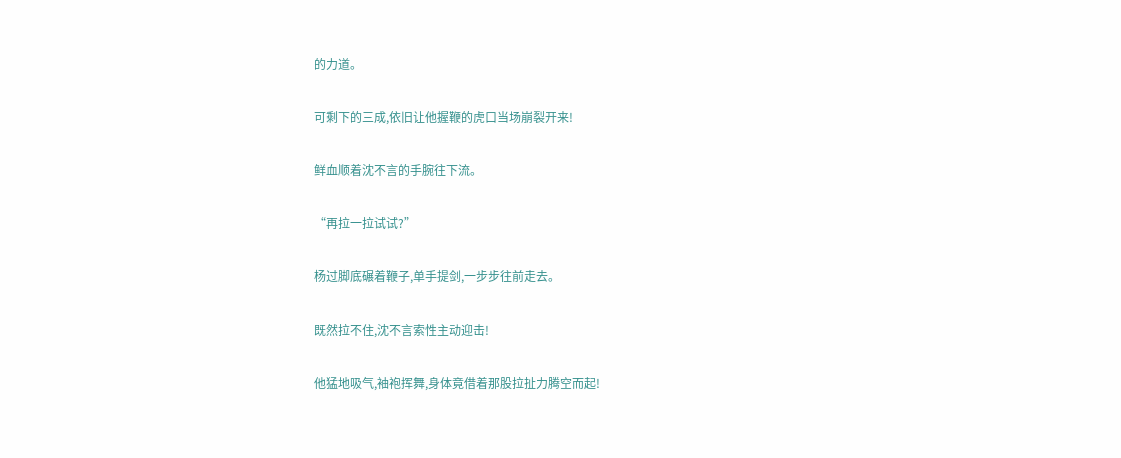的力道。

可剩下的三成,依旧让他握鞭的虎口当场崩裂开来!

鲜血顺着沈不言的手腕往下流。

“再拉一拉试试?”

杨过脚底碾着鞭子,单手提剑,一步步往前走去。

既然拉不住,沈不言索性主动迎击!

他猛地吸气,袖袍挥舞,身体竟借着那股拉扯力腾空而起!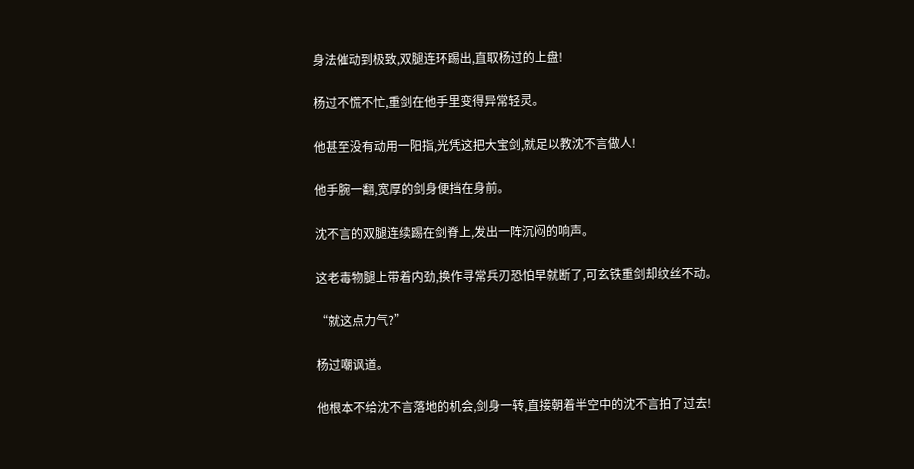身法催动到极致,双腿连环踢出,直取杨过的上盘!

杨过不慌不忙,重剑在他手里变得异常轻灵。

他甚至没有动用一阳指,光凭这把大宝剑,就足以教沈不言做人!

他手腕一翻,宽厚的剑身便挡在身前。

沈不言的双腿连续踢在剑脊上,发出一阵沉闷的响声。

这老毒物腿上带着内劲,换作寻常兵刃恐怕早就断了,可玄铁重剑却纹丝不动。

“就这点力气?”

杨过嘲讽道。

他根本不给沈不言落地的机会,剑身一转,直接朝着半空中的沈不言拍了过去!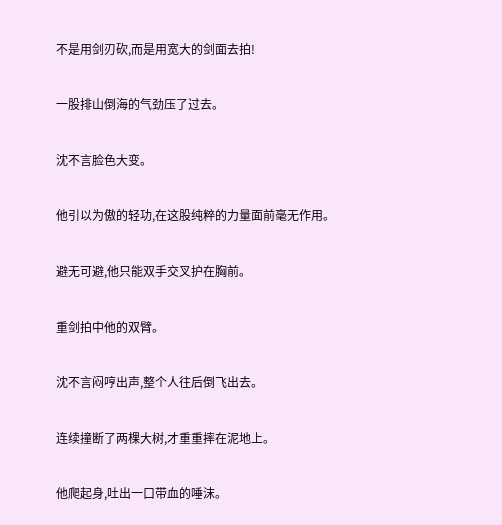不是用剑刃砍,而是用宽大的剑面去拍!

一股排山倒海的气劲压了过去。

沈不言脸色大变。

他引以为傲的轻功,在这股纯粹的力量面前毫无作用。

避无可避,他只能双手交叉护在胸前。

重剑拍中他的双臂。

沈不言闷哼出声,整个人往后倒飞出去。

连续撞断了两棵大树,才重重摔在泥地上。

他爬起身,吐出一口带血的唾沫。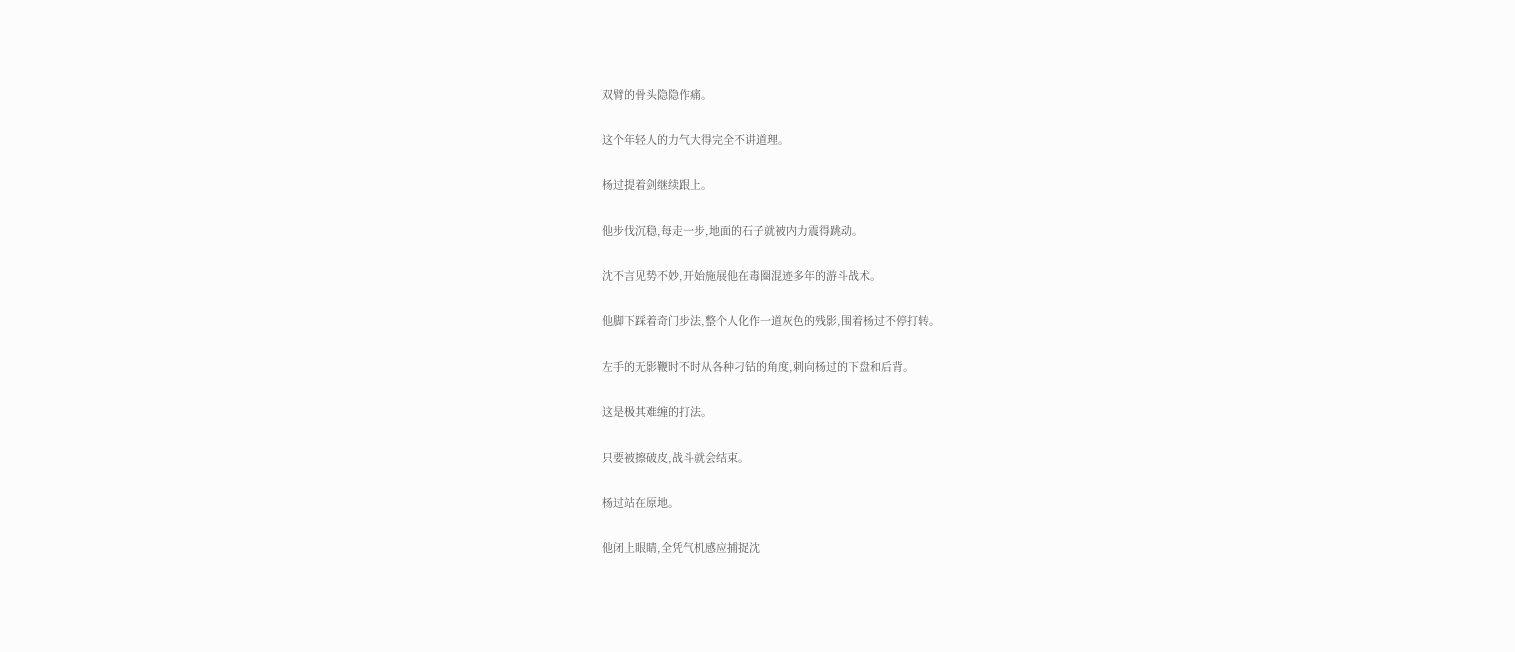双臂的骨头隐隐作痛。

这个年轻人的力气大得完全不讲道理。

杨过提着剑继续跟上。

他步伐沉稳,每走一步,地面的石子就被内力震得跳动。

沈不言见势不妙,开始施展他在毒圈混迹多年的游斗战术。

他脚下踩着奇门步法,整个人化作一道灰色的残影,围着杨过不停打转。

左手的无影鞭时不时从各种刁钻的角度,刺向杨过的下盘和后背。

这是极其难缠的打法。

只要被擦破皮,战斗就会结束。

杨过站在原地。

他闭上眼睛,全凭气机感应捕捉沈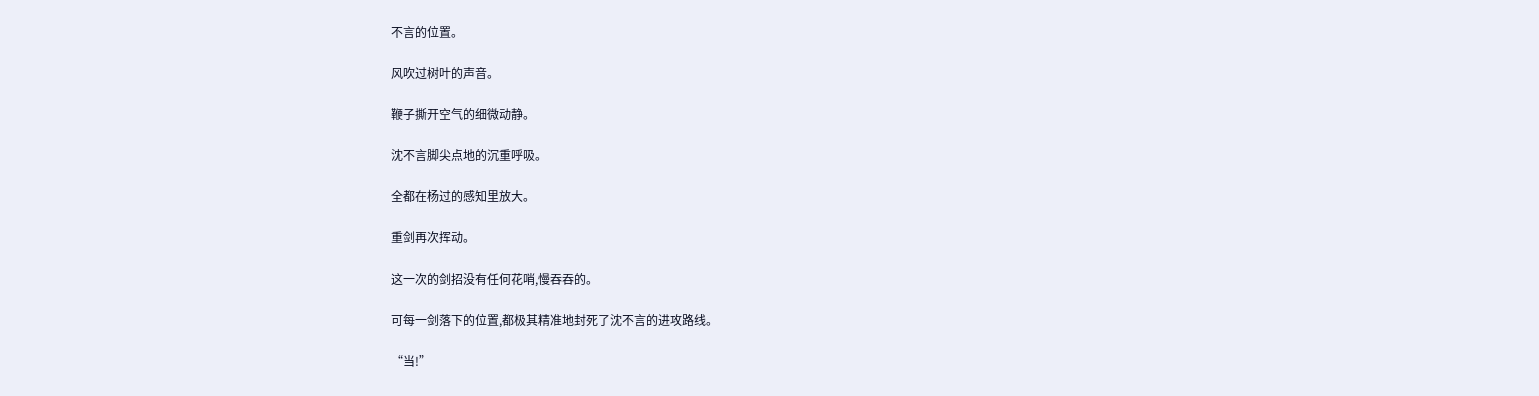不言的位置。

风吹过树叶的声音。

鞭子撕开空气的细微动静。

沈不言脚尖点地的沉重呼吸。

全都在杨过的感知里放大。

重剑再次挥动。

这一次的剑招没有任何花哨,慢吞吞的。

可每一剑落下的位置,都极其精准地封死了沈不言的进攻路线。

“当!”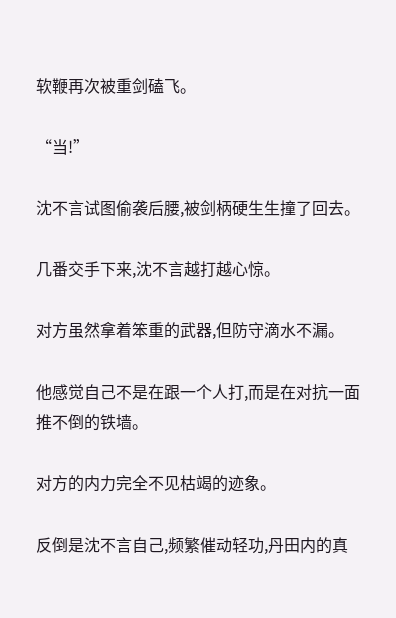软鞭再次被重剑磕飞。

“当!”

沈不言试图偷袭后腰,被剑柄硬生生撞了回去。

几番交手下来,沈不言越打越心惊。

对方虽然拿着笨重的武器,但防守滴水不漏。

他感觉自己不是在跟一个人打,而是在对抗一面推不倒的铁墙。

对方的内力完全不见枯竭的迹象。

反倒是沈不言自己,频繁催动轻功,丹田内的真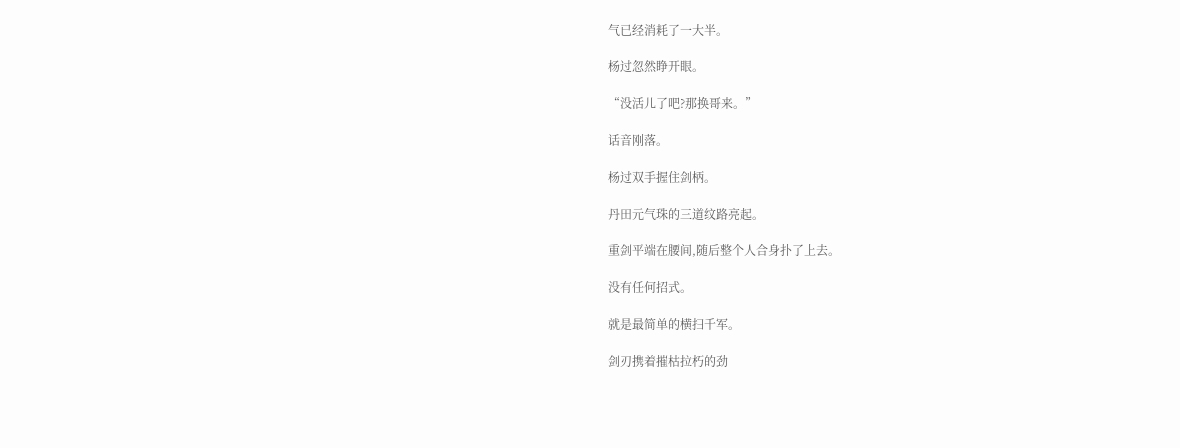气已经消耗了一大半。

杨过忽然睁开眼。

“没活儿了吧?那换哥来。”

话音刚落。

杨过双手握住剑柄。

丹田元气珠的三道纹路亮起。

重剑平端在腰间,随后整个人合身扑了上去。

没有任何招式。

就是最简单的横扫千军。

剑刃携着摧枯拉朽的劲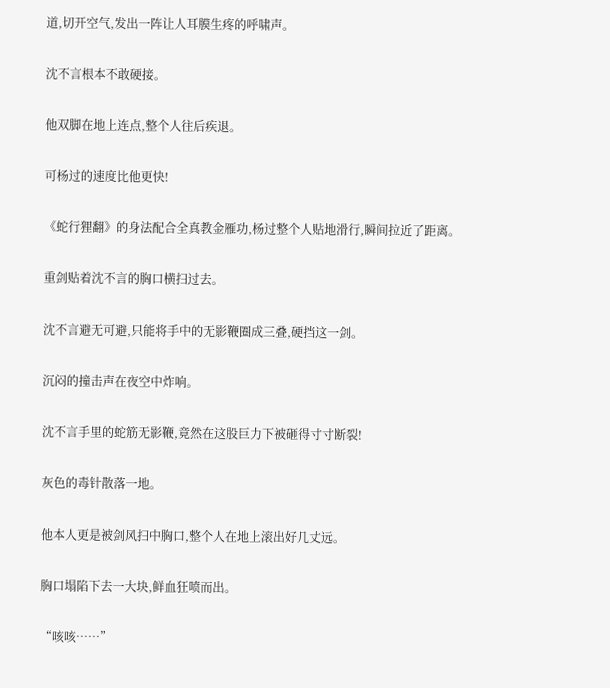道,切开空气,发出一阵让人耳膜生疼的呼啸声。

沈不言根本不敢硬接。

他双脚在地上连点,整个人往后疾退。

可杨过的速度比他更快!

《蛇行狸翻》的身法配合全真教金雁功,杨过整个人贴地滑行,瞬间拉近了距离。

重剑贴着沈不言的胸口横扫过去。

沈不言避无可避,只能将手中的无影鞭圈成三叠,硬挡这一剑。

沉闷的撞击声在夜空中炸响。

沈不言手里的蛇筋无影鞭,竟然在这股巨力下被砸得寸寸断裂!

灰色的毒针散落一地。

他本人更是被剑风扫中胸口,整个人在地上滚出好几丈远。

胸口塌陷下去一大块,鲜血狂喷而出。

“咳咳……”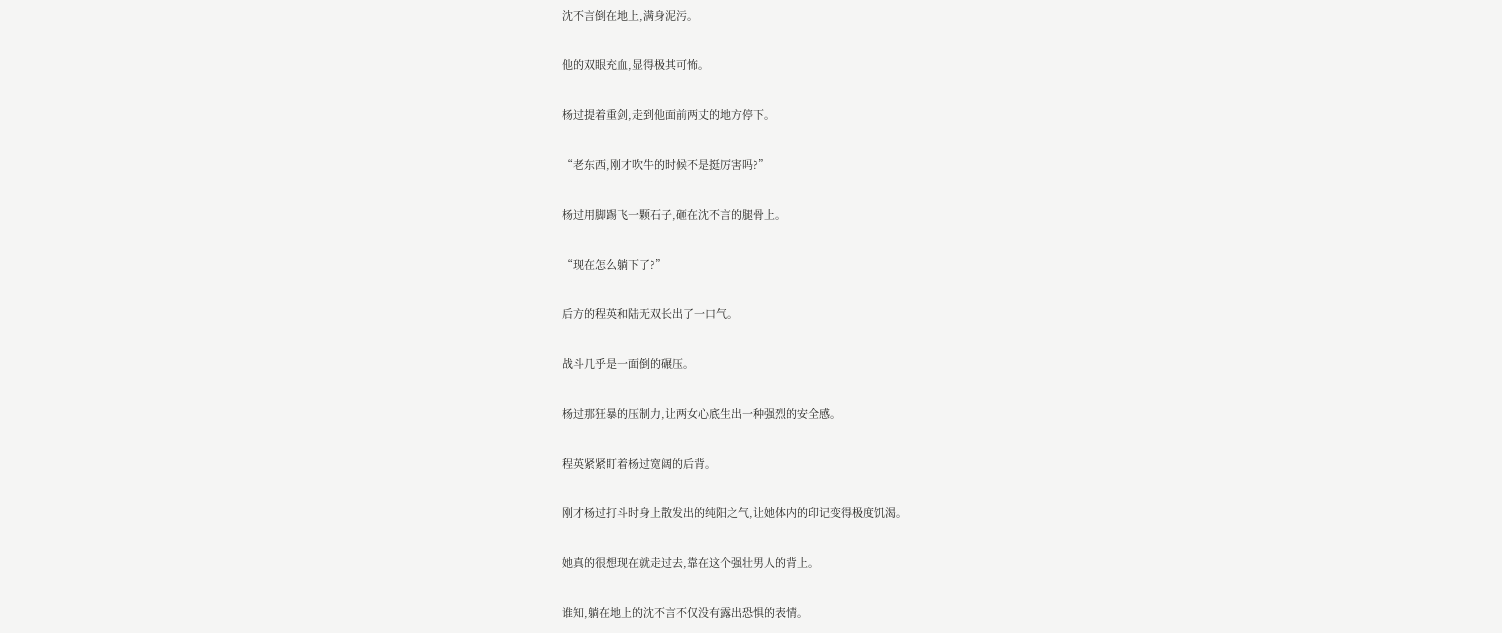沈不言倒在地上,满身泥污。

他的双眼充血,显得极其可怖。

杨过提着重剑,走到他面前两丈的地方停下。

“老东西,刚才吹牛的时候不是挺厉害吗?”

杨过用脚踢飞一颗石子,砸在沈不言的腿骨上。

“现在怎么躺下了?”

后方的程英和陆无双长出了一口气。

战斗几乎是一面倒的碾压。

杨过那狂暴的压制力,让两女心底生出一种强烈的安全感。

程英紧紧盯着杨过宽阔的后背。

刚才杨过打斗时身上散发出的纯阳之气,让她体内的印记变得极度饥渴。

她真的很想现在就走过去,靠在这个强壮男人的背上。

谁知,躺在地上的沈不言不仅没有露出恐惧的表情。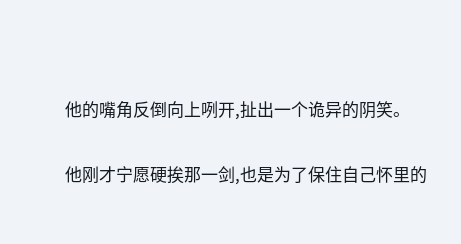他的嘴角反倒向上咧开,扯出一个诡异的阴笑。

他刚才宁愿硬挨那一剑,也是为了保住自己怀里的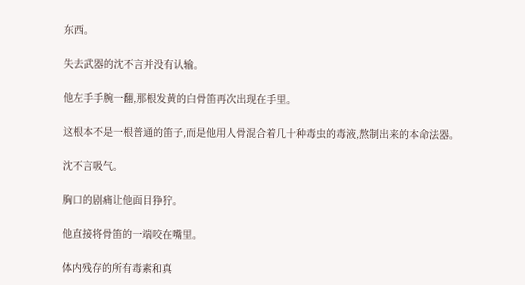东西。

失去武器的沈不言并没有认输。

他左手手腕一翻,那根发黄的白骨笛再次出现在手里。

这根本不是一根普通的笛子,而是他用人骨混合着几十种毒虫的毒液,熬制出来的本命法器。

沈不言吸气。

胸口的剧痛让他面目狰狞。

他直接将骨笛的一端咬在嘴里。

体内残存的所有毒素和真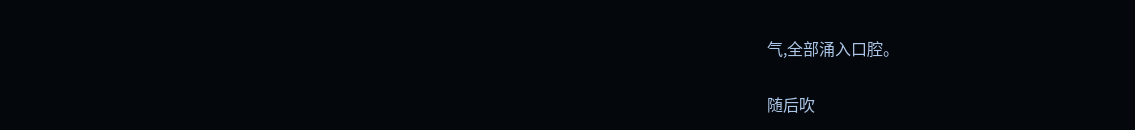气,全部涌入口腔。

随后吹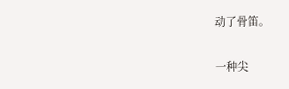动了骨笛。

一种尖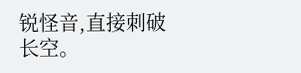锐怪音,直接刺破长空。